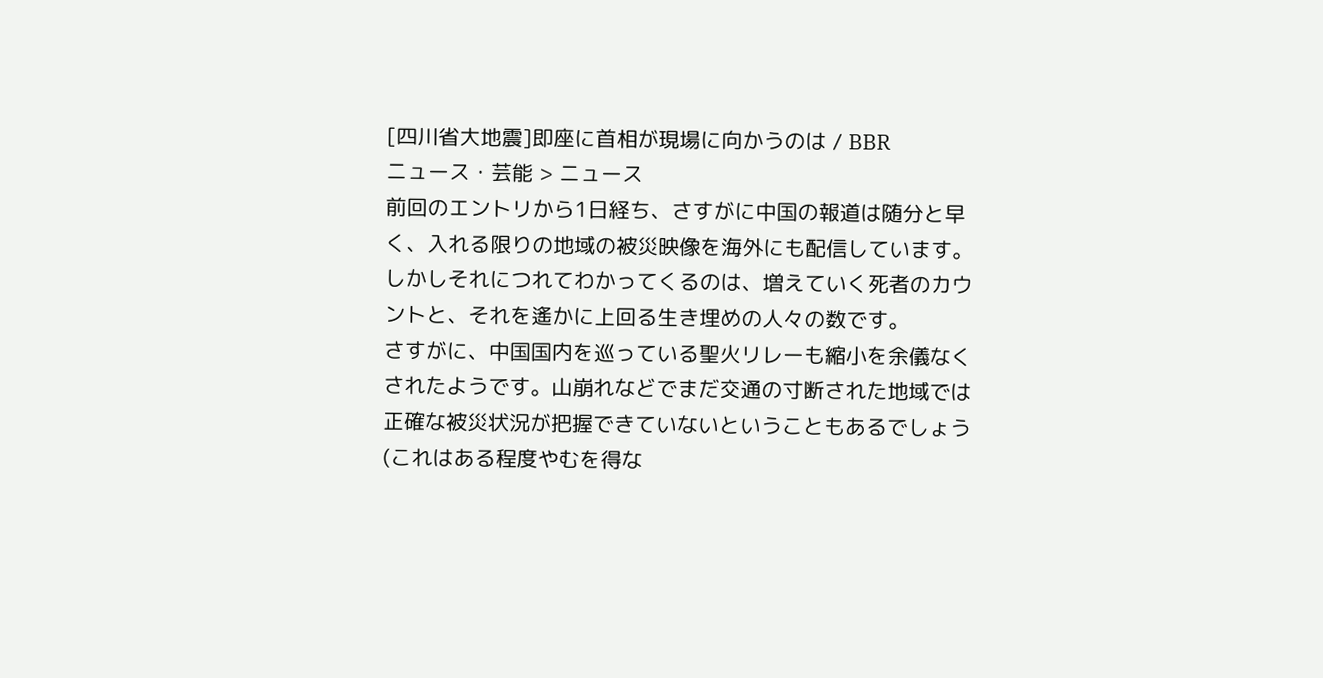[四川省大地震]即座に首相が現場に向かうのは / BBR
ニュース・芸能 > ニュース
前回のエントリから1日経ち、さすがに中国の報道は随分と早く、入れる限りの地域の被災映像を海外にも配信しています。しかしそれにつれてわかってくるのは、増えていく死者のカウントと、それを遙かに上回る生き埋めの人々の数です。
さすがに、中国国内を巡っている聖火リレーも縮小を余儀なくされたようです。山崩れなどでまだ交通の寸断された地域では正確な被災状況が把握できていないということもあるでしょう(これはある程度やむを得な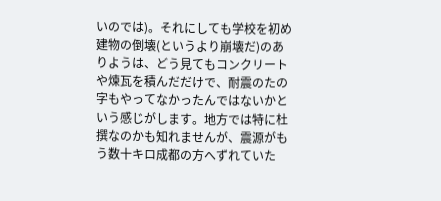いのでは)。それにしても学校を初め建物の倒壊(というより崩壊だ)のありようは、どう見てもコンクリートや煉瓦を積んだだけで、耐震のたの字もやってなかったんではないかという感じがします。地方では特に杜撰なのかも知れませんが、震源がもう数十キロ成都の方へずれていた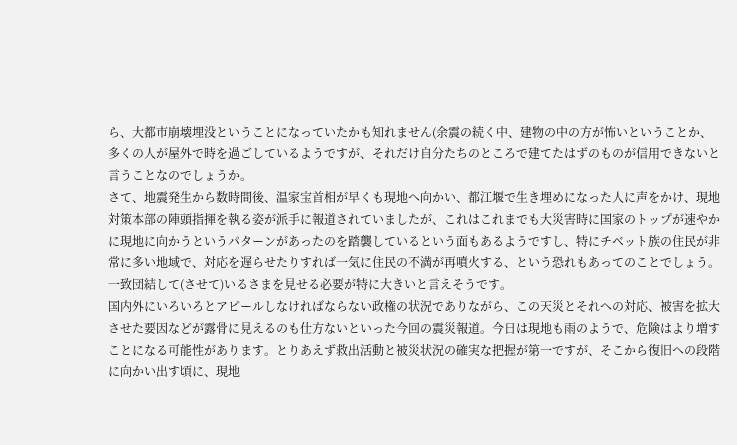ら、大都市崩壊埋没ということになっていたかも知れません(余震の続く中、建物の中の方が怖いということか、多くの人が屋外で時を過ごしているようですが、それだけ自分たちのところで建てたはずのものが信用できないと言うことなのでしょうか。
さて、地震発生から数時間後、温家宝首相が早くも現地へ向かい、都江堰で生き埋めになった人に声をかけ、現地対策本部の陣頭指揮を執る姿が派手に報道されていましたが、これはこれまでも大災害時に国家のトップが速やかに現地に向かうというパターンがあったのを踏襲しているという面もあるようですし、特にチベット族の住民が非常に多い地域で、対応を遅らせたりすれば一気に住民の不満が再噴火する、という恐れもあってのことでしょう。一致団結して(させて)いるさまを見せる必要が特に大きいと言えそうです。
国内外にいろいろとアピールしなければならない政権の状況でありながら、この天災とそれへの対応、被害を拡大させた要因などが露骨に見えるのも仕方ないといった今回の震災報道。今日は現地も雨のようで、危険はより増すことになる可能性があります。とりあえず救出活動と被災状況の確実な把握が第一ですが、そこから復旧への段階に向かい出す頃に、現地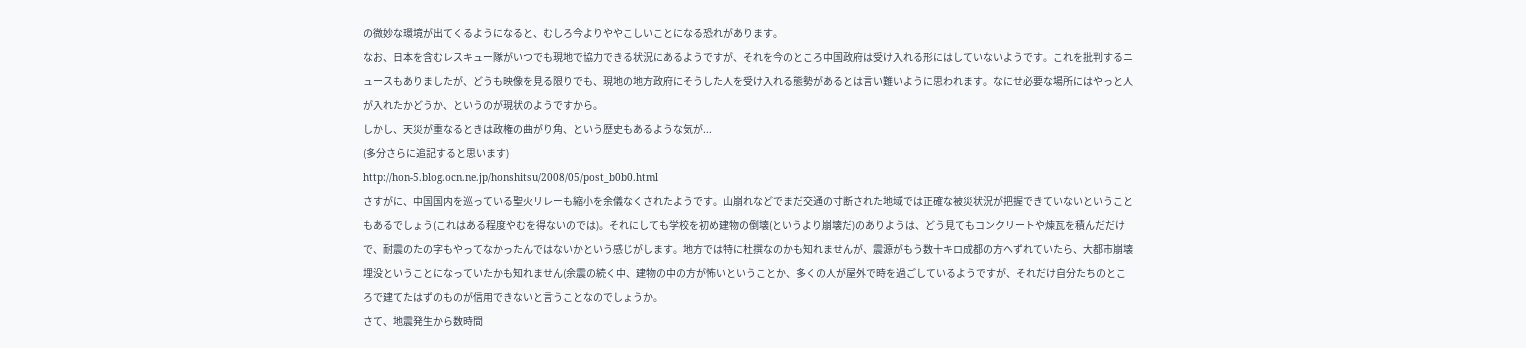の微妙な環境が出てくるようになると、むしろ今よりややこしいことになる恐れがあります。
なお、日本を含むレスキュー隊がいつでも現地で協力できる状況にあるようですが、それを今のところ中国政府は受け入れる形にはしていないようです。これを批判するニュースもありましたが、どうも映像を見る限りでも、現地の地方政府にそうした人を受け入れる態勢があるとは言い難いように思われます。なにせ必要な場所にはやっと人が入れたかどうか、というのが現状のようですから。
しかし、天災が重なるときは政権の曲がり角、という歴史もあるような気が...
(多分さらに追記すると思います)
http://hon-5.blog.ocn.ne.jp/honshitsu/2008/05/post_b0b0.html
さすがに、中国国内を巡っている聖火リレーも縮小を余儀なくされたようです。山崩れなどでまだ交通の寸断された地域では正確な被災状況が把握できていないということもあるでしょう(これはある程度やむを得ないのでは)。それにしても学校を初め建物の倒壊(というより崩壊だ)のありようは、どう見てもコンクリートや煉瓦を積んだだけで、耐震のたの字もやってなかったんではないかという感じがします。地方では特に杜撰なのかも知れませんが、震源がもう数十キロ成都の方へずれていたら、大都市崩壊埋没ということになっていたかも知れません(余震の続く中、建物の中の方が怖いということか、多くの人が屋外で時を過ごしているようですが、それだけ自分たちのところで建てたはずのものが信用できないと言うことなのでしょうか。
さて、地震発生から数時間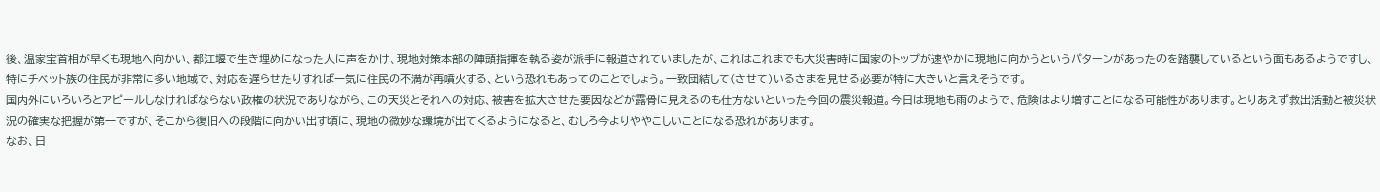後、温家宝首相が早くも現地へ向かい、都江堰で生き埋めになった人に声をかけ、現地対策本部の陣頭指揮を執る姿が派手に報道されていましたが、これはこれまでも大災害時に国家のトップが速やかに現地に向かうというパターンがあったのを踏襲しているという面もあるようですし、特にチベット族の住民が非常に多い地域で、対応を遅らせたりすれば一気に住民の不満が再噴火する、という恐れもあってのことでしょう。一致団結して(させて)いるさまを見せる必要が特に大きいと言えそうです。
国内外にいろいろとアピールしなければならない政権の状況でありながら、この天災とそれへの対応、被害を拡大させた要因などが露骨に見えるのも仕方ないといった今回の震災報道。今日は現地も雨のようで、危険はより増すことになる可能性があります。とりあえず救出活動と被災状況の確実な把握が第一ですが、そこから復旧への段階に向かい出す頃に、現地の微妙な環境が出てくるようになると、むしろ今よりややこしいことになる恐れがあります。
なお、日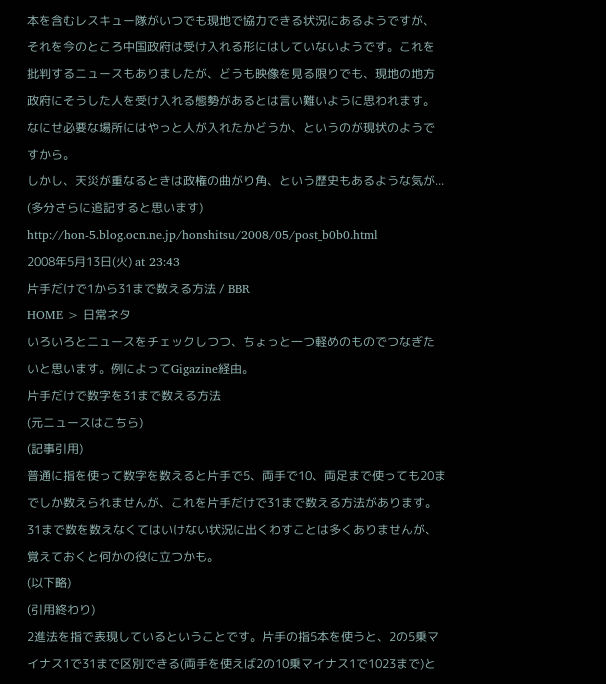本を含むレスキュー隊がいつでも現地で協力できる状況にあるようですが、それを今のところ中国政府は受け入れる形にはしていないようです。これを批判するニュースもありましたが、どうも映像を見る限りでも、現地の地方政府にそうした人を受け入れる態勢があるとは言い難いように思われます。なにせ必要な場所にはやっと人が入れたかどうか、というのが現状のようですから。
しかし、天災が重なるときは政権の曲がり角、という歴史もあるような気が...
(多分さらに追記すると思います)
http://hon-5.blog.ocn.ne.jp/honshitsu/2008/05/post_b0b0.html
2008年5月13日(火) at 23:43
片手だけで1から31まで数える方法 / BBR
HOME > 日常ネタ
いろいろとニュースをチェックしつつ、ちょっと一つ軽めのものでつなぎたいと思います。例によってGigazine経由。
片手だけで数字を31まで数える方法
(元ニュースはこちら)
(記事引用)
普通に指を使って数字を数えると片手で5、両手で10、両足まで使っても20までしか数えられませんが、これを片手だけで31まで数える方法があります。31まで数を数えなくてはいけない状況に出くわすことは多くありませんが、覚えておくと何かの役に立つかも。
(以下略)
(引用終わり)
2進法を指で表現しているということです。片手の指5本を使うと、2の5乗マイナス1で31まで区別できる(両手を使えば2の10乗マイナス1で1023まで)と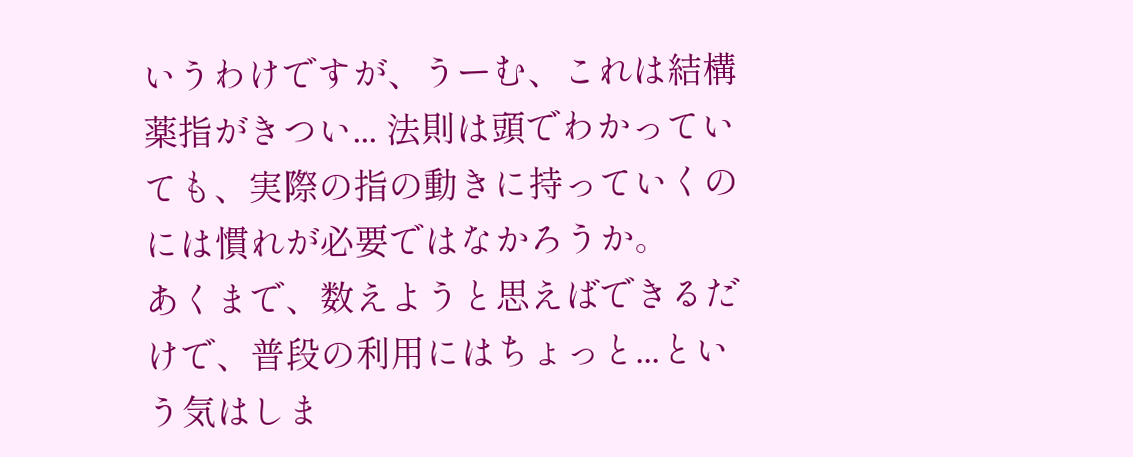いうわけですが、うーむ、これは結構薬指がきつい... 法則は頭でわかっていても、実際の指の動きに持っていくのには慣れが必要ではなかろうか。
あくまで、数えようと思えばできるだけで、普段の利用にはちょっと...という気はしま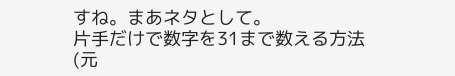すね。まあネタとして。
片手だけで数字を31まで数える方法
(元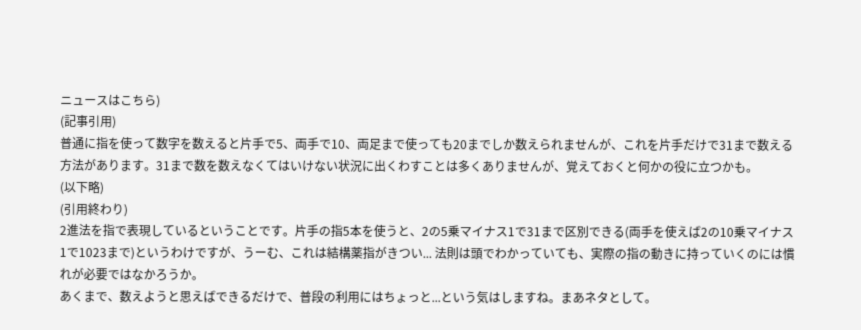ニュースはこちら)
(記事引用)
普通に指を使って数字を数えると片手で5、両手で10、両足まで使っても20までしか数えられませんが、これを片手だけで31まで数える方法があります。31まで数を数えなくてはいけない状況に出くわすことは多くありませんが、覚えておくと何かの役に立つかも。
(以下略)
(引用終わり)
2進法を指で表現しているということです。片手の指5本を使うと、2の5乗マイナス1で31まで区別できる(両手を使えば2の10乗マイナス1で1023まで)というわけですが、うーむ、これは結構薬指がきつい... 法則は頭でわかっていても、実際の指の動きに持っていくのには慣れが必要ではなかろうか。
あくまで、数えようと思えばできるだけで、普段の利用にはちょっと...という気はしますね。まあネタとして。